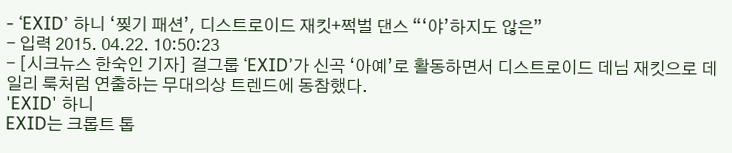- ‘EXID’ 하니 ‘찢기 패션’, 디스트로이드 재킷+쩍벌 댄스 “‘야’하지도 않은”
- 입력 2015. 04.22. 10:50:23
- [시크뉴스 한숙인 기자] 걸그룹 ‘EXID’가 신곡 ‘아예’로 활동하면서 디스트로이드 데님 재킷으로 데일리 룩처럼 연출하는 무대의상 트렌드에 동참했다.
'EXID' 하니
EXID는 크롭트 톱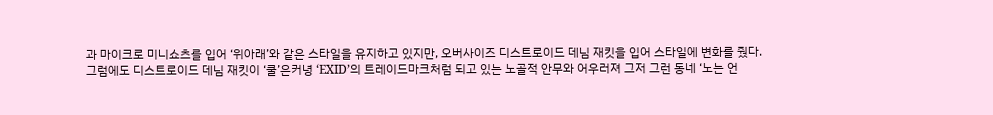과 마이크로 미니쇼츠를 입어 ‘위아래’와 같은 스타일을 유지하고 있지만, 오버사이즈 디스트로이드 데님 재킷을 입어 스타일에 변화를 줬다.
그럼에도 디스트로이드 데님 재킷이 ‘쿨’은커녕 ‘EXID’의 트레이드마크처럼 되고 있는 노골적 안무와 어우러져 그저 그런 동네 ‘노는 언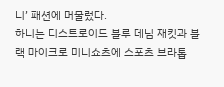니’ 패션에 머물렀다.
하니는 디스트로이드 블루 데님 재킷과 블랙 마이크로 미니쇼츠에 스포츠 브라톱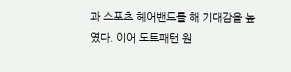과 스포츠 헤어밴드를 해 기대감을 높였다. 이어 도트패턴 원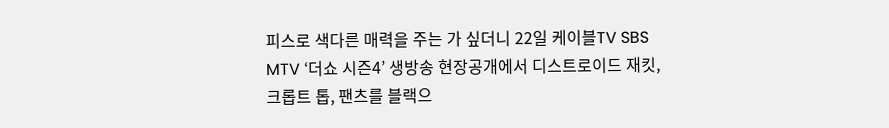피스로 색다른 매력을 주는 가 싶더니 22일 케이블TV SBS MTV ‘더쇼 시즌4’ 생방송 현장공개에서 디스트로이드 재킷, 크롭트 톱, 팬츠를 블랙으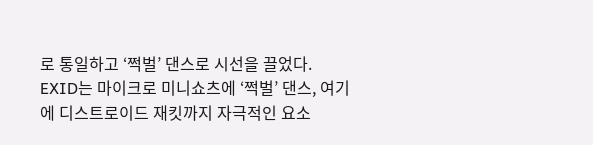로 통일하고 ‘쩍벌’ 댄스로 시선을 끌었다.
EXID는 마이크로 미니쇼츠에 ‘쩍벌’ 댄스, 여기에 디스트로이드 재킷까지 자극적인 요소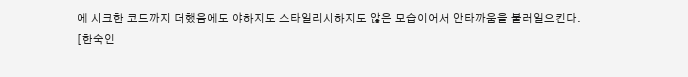에 시크한 코드까지 더했음에도 야하지도 스타일리시하지도 않은 모습이어서 안타까움을 불러일으킨다.
[한숙인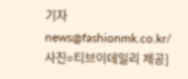기자 news@fashionmk.co.kr/ 사진=티브이데일리 제공]